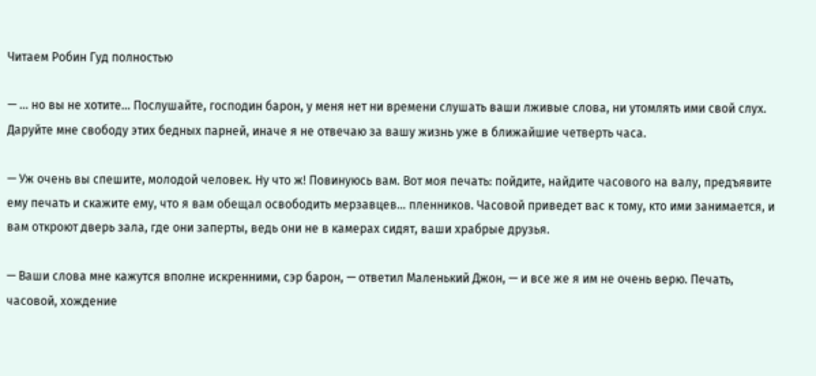Читаем Робин Гуд полностью

— … но вы не хотите… Послушайте, господин барон, у меня нет ни времени слушать ваши лживые слова, ни утомлять ими свой слух. Даруйте мне свободу этих бедных парней, иначе я не отвечаю за вашу жизнь уже в ближайшие четверть часа.

— Уж очень вы спешите, молодой человек. Ну что ж! Повинуюсь вам. Вот моя печать: пойдите, найдите часового на валу, предъявите ему печать и скажите ему, что я вам обещал освободить мерзавцев… пленников. Часовой приведет вас к тому, кто ими занимается, и вам откроют дверь зала, где они заперты, ведь они не в камерах сидят, ваши храбрые друзья.

— Ваши слова мне кажутся вполне искренними, сэр барон, — ответил Маленький Джон, — и все же я им не очень верю. Печать, часовой, хождение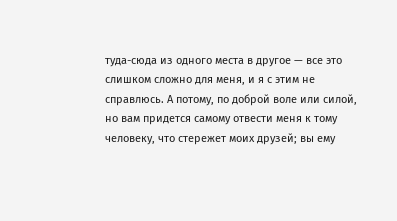туда-сюда из одного места в другое — все это слишком сложно для меня, и я с этим не справлюсь. А потому, по доброй воле или силой, но вам придется самому отвести меня к тому человеку, что стережет моих друзей; вы ему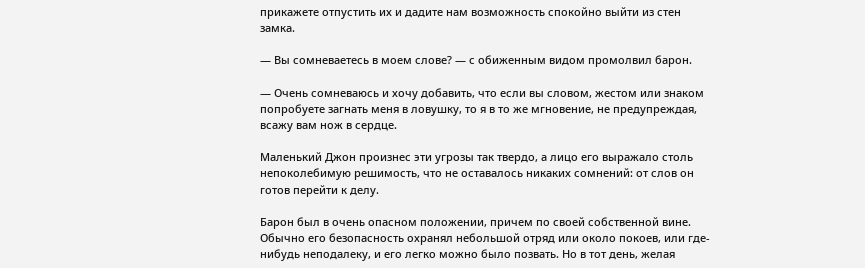прикажете отпустить их и дадите нам возможность спокойно выйти из стен замка.

— Вы сомневаетесь в моем слове? — с обиженным видом промолвил барон.

— Очень сомневаюсь и хочу добавить, что если вы словом, жестом или знаком попробуете загнать меня в ловушку, то я в то же мгновение, не предупреждая, всажу вам нож в сердце.

Маленький Джон произнес эти угрозы так твердо, а лицо его выражало столь непоколебимую решимость, что не оставалось никаких сомнений: от слов он готов перейти к делу.

Барон был в очень опасном положении, причем по своей собственной вине. Обычно его безопасность охранял небольшой отряд или около покоев, или где-нибудь неподалеку, и его легко можно было позвать. Но в тот день, желая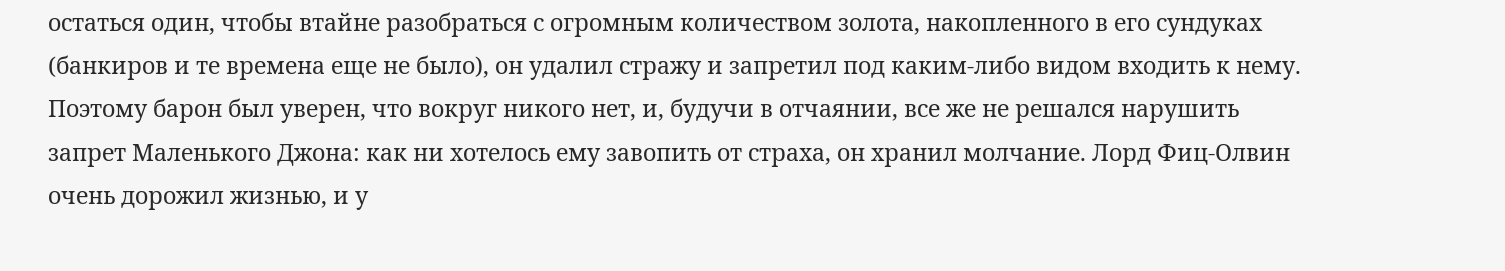остаться один, чтобы втайне разобраться с огромным количеством золота, накопленного в его сундуках (банкиров и те времена еще не было), он удалил стражу и запретил под каким-либо видом входить к нему. Поэтому барон был уверен, что вокруг никого нет, и, будучи в отчаянии, все же не решался нарушить запрет Маленького Джона: как ни хотелось ему завопить от страха, он хранил молчание. Лорд Фиц-Олвин очень дорожил жизнью, и у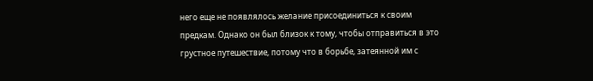него еще не появлялось желание присоединиться к своим предкам. Однако он был близок к тому, чтобы отправиться в это грустное путешествие, потому что в борьбе, затеянной им с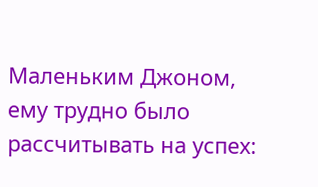Маленьким Джоном, ему трудно было рассчитывать на успех: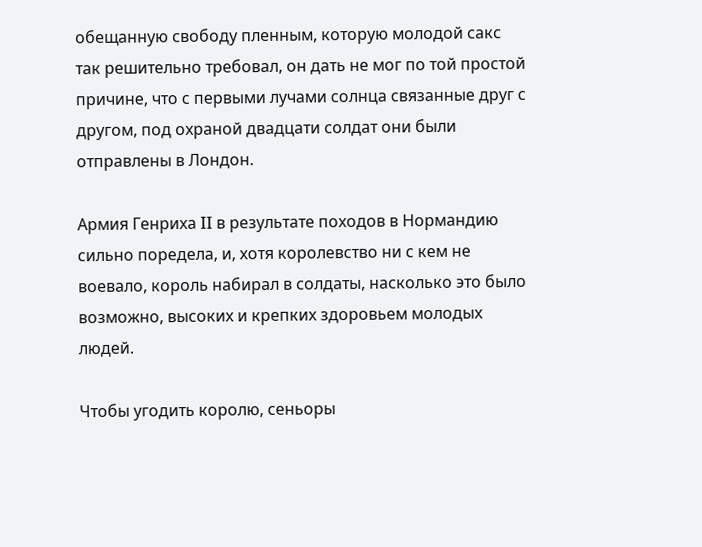обещанную свободу пленным, которую молодой сакс так решительно требовал, он дать не мог по той простой причине, что с первыми лучами солнца связанные друг с другом, под охраной двадцати солдат они были отправлены в Лондон.

Армия Генриха II в результате походов в Нормандию сильно поредела, и, хотя королевство ни с кем не воевало, король набирал в солдаты, насколько это было возможно, высоких и крепких здоровьем молодых людей.

Чтобы угодить королю, сеньоры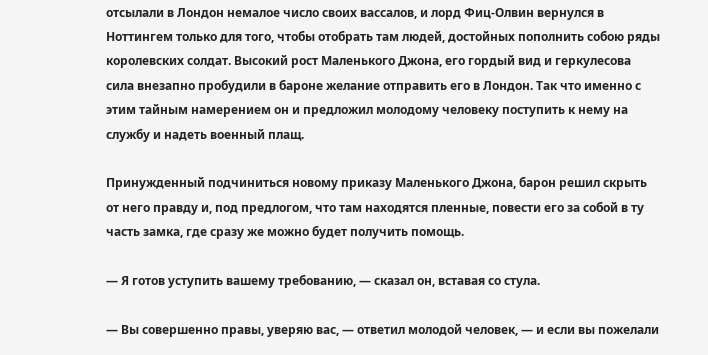отсылали в Лондон немалое число своих вассалов, и лорд Фиц-Олвин вернулся в Ноттингем только для того, чтобы отобрать там людей, достойных пополнить собою ряды королевских солдат. Высокий рост Маленького Джона, его гордый вид и геркулесова сила внезапно пробудили в бароне желание отправить его в Лондон. Так что именно с этим тайным намерением он и предложил молодому человеку поступить к нему на службу и надеть военный плащ.

Принужденный подчиниться новому приказу Маленького Джона, барон решил скрыть от него правду и, под предлогом, что там находятся пленные, повести его за собой в ту часть замка, где сразу же можно будет получить помощь.

— Я готов уступить вашему требованию, — сказал он, вставая со стула.

— Вы совершенно правы, уверяю вас, — ответил молодой человек, — и если вы пожелали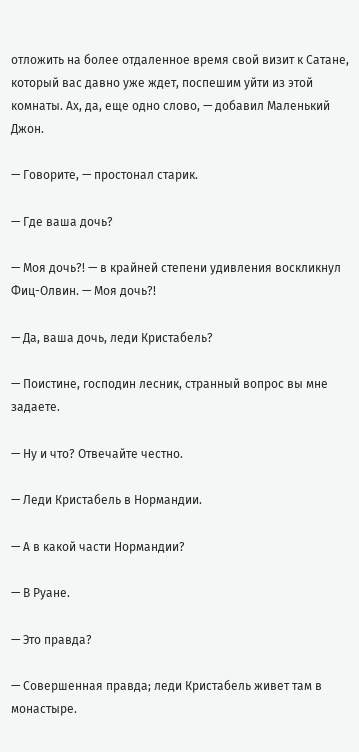отложить на более отдаленное время свой визит к Сатане, который вас давно уже ждет, поспешим уйти из этой комнаты. Ах, да, еще одно слово, — добавил Маленький Джон.

— Говорите, — простонал старик.

— Где ваша дочь?

— Моя дочь?! — в крайней степени удивления воскликнул Фиц-Олвин. — Моя дочь?!

— Да, ваша дочь, леди Кристабель?

— Поистине, господин лесник, странный вопрос вы мне задаете.

— Ну и что? Отвечайте честно.

— Леди Кристабель в Нормандии.

— А в какой части Нормандии?

— В Руане.

— Это правда?

— Совершенная правда; леди Кристабель живет там в монастыре.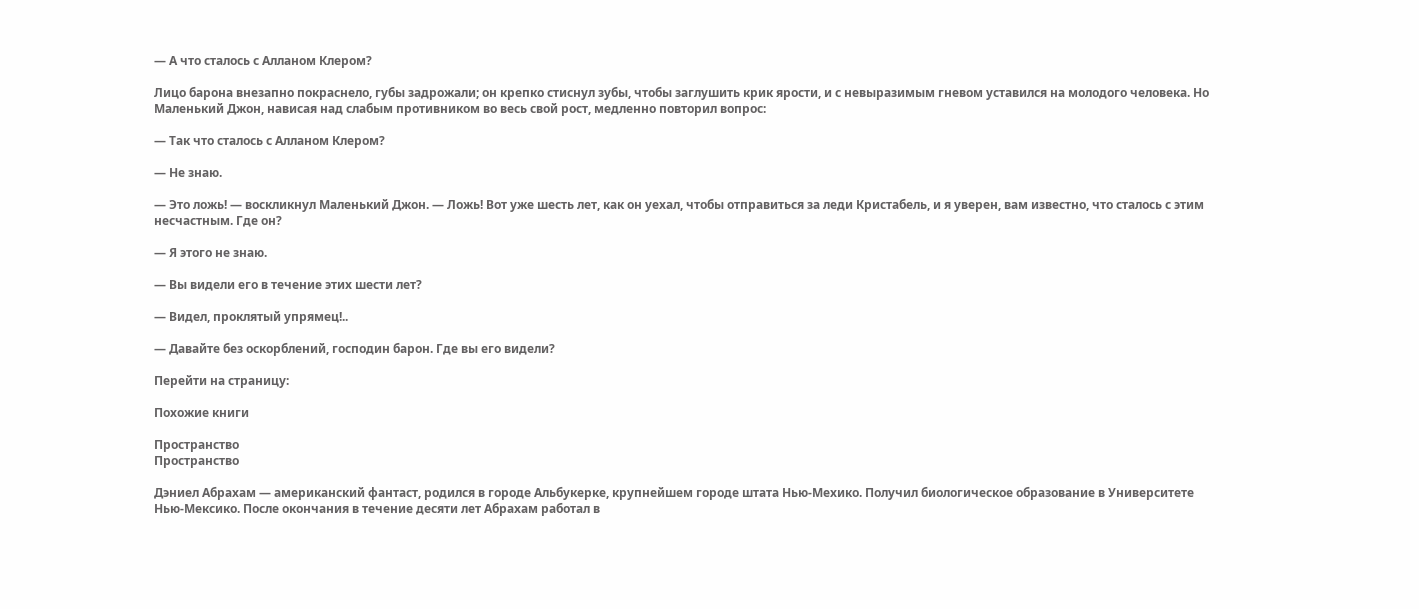— А что сталось с Алланом Клером?

Лицо барона внезапно покраснело, губы задрожали; он крепко стиснул зубы, чтобы заглушить крик ярости, и с невыразимым гневом уставился на молодого человека. Но Маленький Джон, нависая над слабым противником во весь свой рост, медленно повторил вопрос:

— Так что сталось с Алланом Клером?

— Не знаю.

— Это ложь! — воскликнул Маленький Джон. — Ложь! Вот уже шесть лет, как он уехал, чтобы отправиться за леди Кристабель, и я уверен, вам известно, что сталось с этим несчастным. Где он?

— Я этого не знаю.

— Вы видели его в течение этих шести лет?

— Видел, проклятый упрямец!..

— Давайте без оскорблений, господин барон. Где вы его видели?

Перейти на страницу:

Похожие книги

Пространство
Пространство

Дэниел Абрахам — американский фантаст, родился в городе Альбукерке, крупнейшем городе штата Нью-Мехико. Получил биологическое образование в Университете Нью-Мексико. После окончания в течение десяти лет Абрахам работал в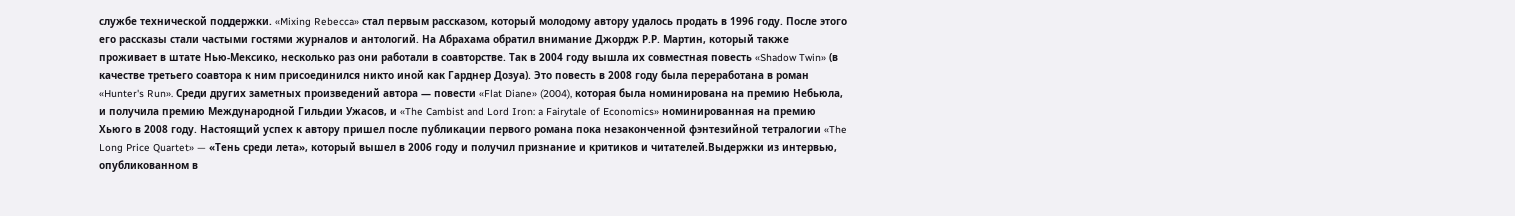службе технической поддержки. «Mixing Rebecca» стал первым рассказом, который молодому автору удалось продать в 1996 году. После этого его рассказы стали частыми гостями журналов и антологий. На Абрахама обратил внимание Джордж Р.Р. Мартин, который также проживает в штате Нью-Мексико, несколько раз они работали в соавторстве. Так в 2004 году вышла их совместная повесть «Shadow Twin» (в качестве третьего соавтора к ним присоединился никто иной как Гарднер Дозуа). Это повесть в 2008 году была переработана в роман «Hunter's Run». Среди других заметных произведений автора — повести «Flat Diane» (2004), которая была номинирована на премию Небьюла, и получила премию Международной Гильдии Ужасов, и «The Cambist and Lord Iron: a Fairytale of Economics» номинированная на премию Хьюго в 2008 году. Настоящий успех к автору пришел после публикации первого романа пока незаконченной фэнтезийной тетралогии «The Long Price Quartet» — «Тень среди лета», который вышел в 2006 году и получил признание и критиков и читателей.Выдержки из интервью, опубликованном в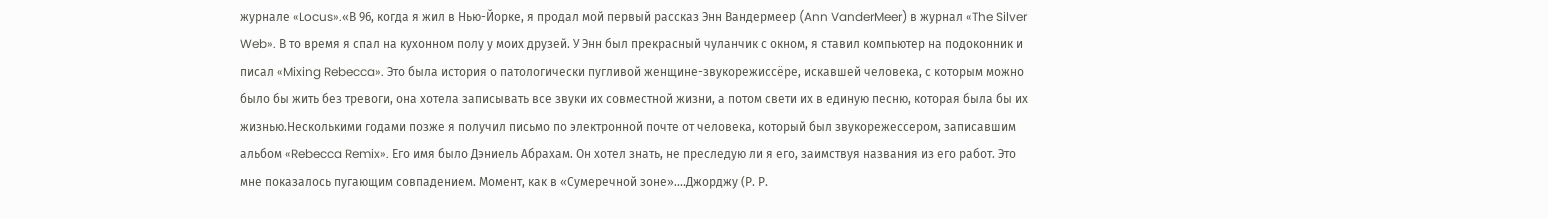журнале «Locus».«В 96, когда я жил в Нью-Йорке, я продал мой первый рассказ Энн Вандермеер (Ann VanderMeer) в журнал «The Silver Web». В то время я спал на кухонном полу у моих друзей. У Энн был прекрасный чуланчик с окном, я ставил компьютер на подоконник и писал «Mixing Rebecca». Это была история о патологически пугливой женщине-звукорежиссёре, искавшей человека, с которым можно было бы жить без тревоги, она хотела записывать все звуки их совместной жизни, а потом свети их в единую песню, которая была бы их жизнью.Несколькими годами позже я получил письмо по электронной почте от человека, который был звукорежессером, записавшим альбом «Rebecca Remix». Его имя было Дэниель Абрахам. Он хотел знать, не преследую ли я его, заимствуя названия из его работ. Это мне показалось пугающим совпадением. Момент, как в «Сумеречной зоне»....Джорджу (Р. Р.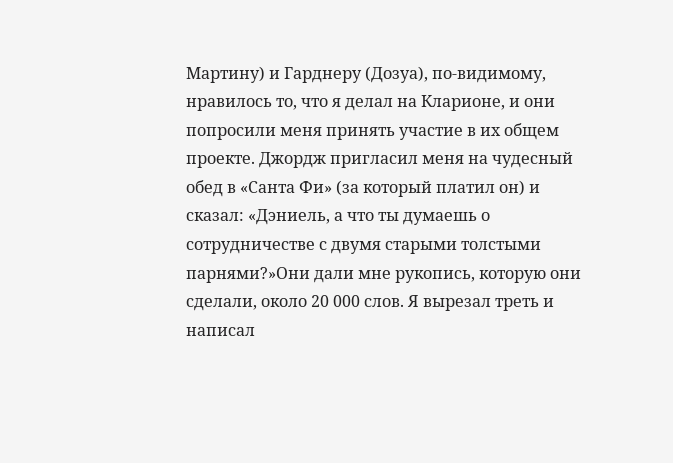Мартину) и Гарднеру (Дозуа), по-видимому, нравилось то, что я делал на Кларионе, и они попросили меня принять участие в их общем проекте. Джордж пригласил меня на чудесный обед в «Санта Фи» (за который платил он) и сказал: «Дэниель, а что ты думаешь о сотрудничестве с двумя старыми толстыми парнями?»Они дали мне рукопись, которую они сделали, около 20 000 слов. Я вырезал треть и написал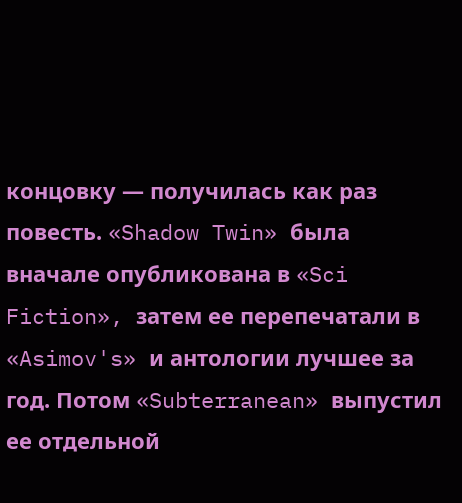концовку — получилась как раз повесть. «Shadow Twin» была вначале опубликована в «Sci Fiction», затем ее перепечатали в «Asimov's» и антологии лучшее за год. Потом «Subterranean» выпустил ее отдельной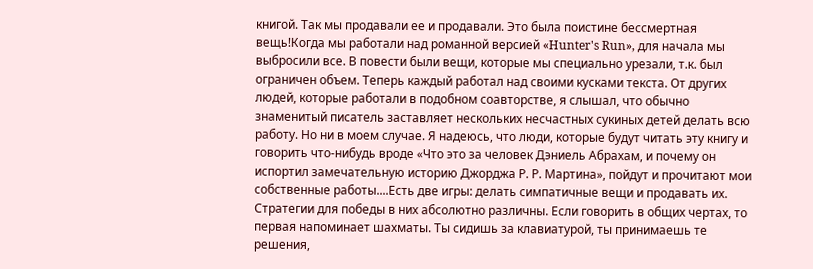книгой. Так мы продавали ее и продавали. Это была поистине бессмертная вещь!Когда мы работали над романной версией «Hunter's Run», для начала мы выбросили все. В повести были вещи, которые мы специально урезали, т.к. был ограничен объем. Теперь каждый работал над своими кусками текста. От других людей, которые работали в подобном соавторстве, я слышал, что обычно знаменитый писатель заставляет нескольких несчастных сукиных детей делать всю работу. Но ни в моем случае. Я надеюсь, что люди, которые будут читать эту книгу и говорить что-нибудь вроде «Что это за человек Дэниель Абрахам, и почему он испортил замечательную историю Джорджа Р. Р. Мартина», пойдут и прочитают мои собственные работы....Есть две игры: делать симпатичные вещи и продавать их. Стратегии для победы в них абсолютно различны. Если говорить в общих чертах, то первая напоминает шахматы. Ты сидишь за клавиатурой, ты принимаешь те решения,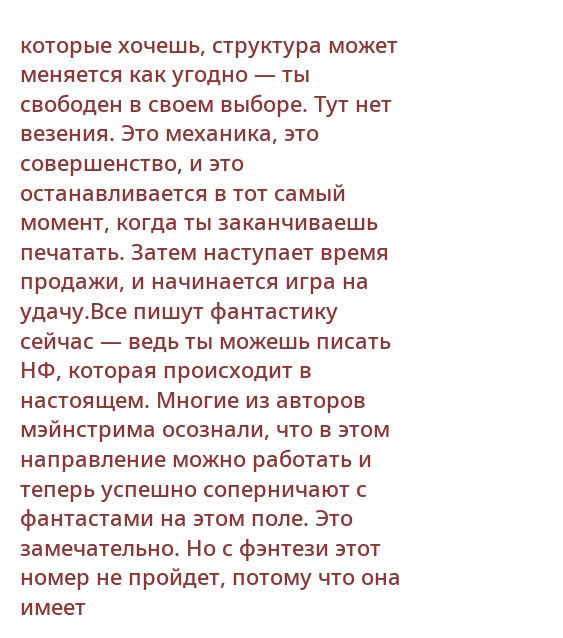которые хочешь, структура может меняется как угодно — ты свободен в своем выборе. Тут нет везения. Это механика, это совершенство, и это останавливается в тот самый момент, когда ты заканчиваешь печатать. Затем наступает время продажи, и начинается игра на удачу.Все пишут фантастику сейчас — ведь ты можешь писать НФ, которая происходит в настоящем. Многие из авторов мэйнстрима осознали, что в этом направление можно работать и теперь успешно соперничают с фантастами на этом поле. Это замечательно. Но с фэнтези этот номер не пройдет, потому что она имеет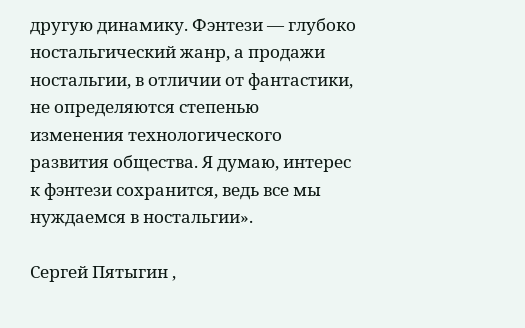другую динамику. Фэнтези — глубоко ностальгический жанр, а продажи ностальгии, в отличии от фантастики, не определяются степенью изменения технологического развития общества. Я думаю, интерес к фэнтези сохранится, ведь все мы нуждаемся в ностальгии».

Сергей Пятыгин ,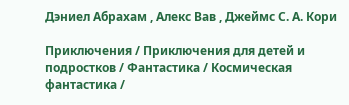Дэниел Абрахам , Алекс Вав , Джеймс С. А. Кори

Приключения / Приключения для детей и подростков / Фантастика / Космическая фантастика /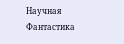Научная Фантастика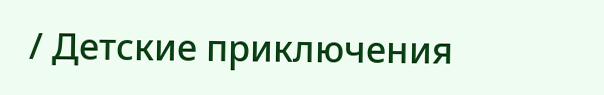/ Детские приключения